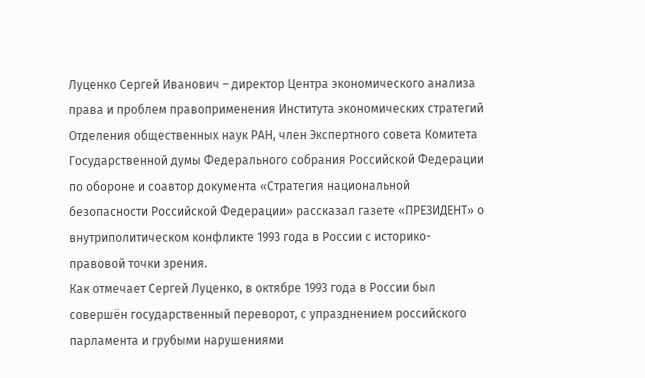Луценко Сергей Иванович – директор Центра экономического анализа права и проблем правоприменения Института экономических стратегий Отделения общественных наук РАН, член Экспертного совета Комитета Государственной думы Федерального собрания Российской Федерации по обороне и соавтор документа «Стратегия национальной безопасности Российской Федерации» рассказал газете «ПРЕЗИДЕНТ» о внутриполитическом конфликте 1993 года в России с историко-правовой точки зрения.
Как отмечает Сергей Луценко, в октябре 1993 года в России был совершён государственный переворот, с упразднением российского парламента и грубыми нарушениями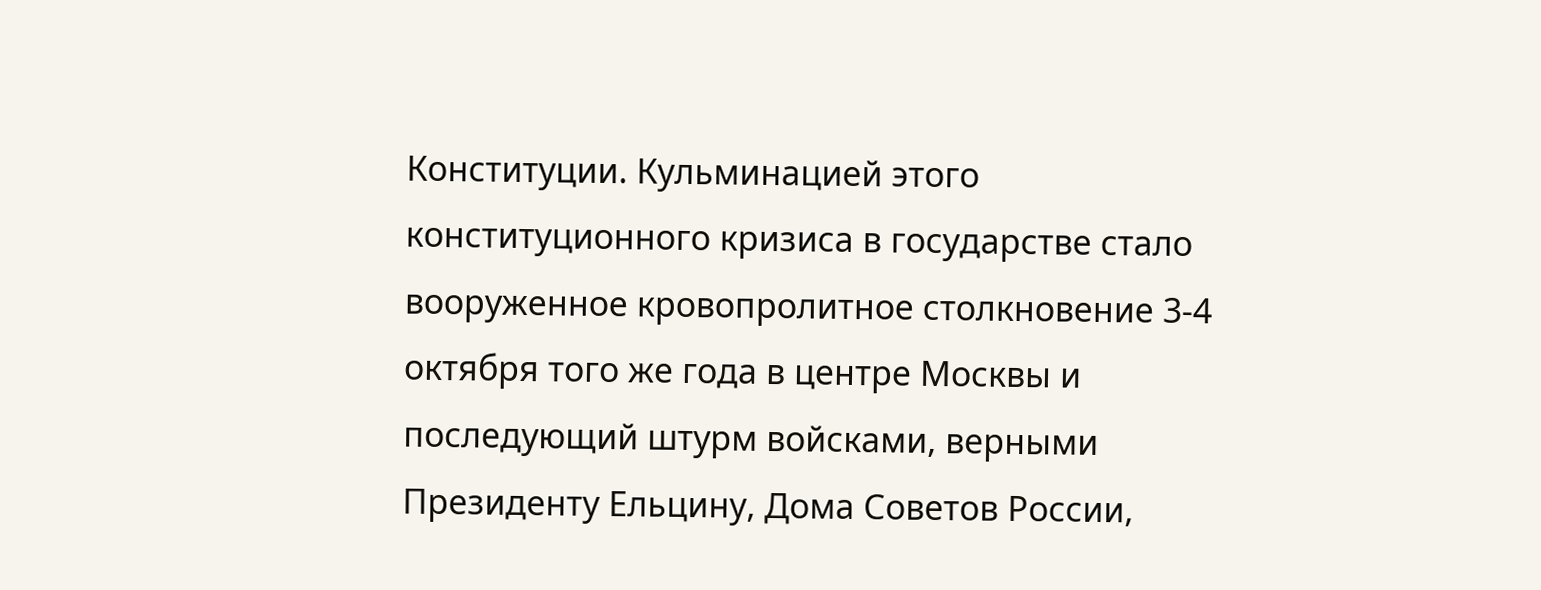Конституции. Кульминацией этого конституционного кризиса в государстве стало вооруженное кровопролитное столкновение 3-4 октября того же года в центре Москвы и последующий штурм войсками, верными Президенту Ельцину, Дома Советов России,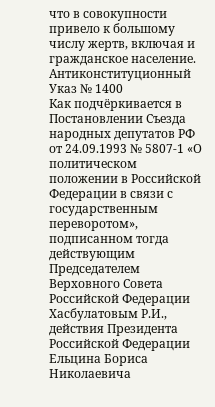что в совокупности привело к большому числу жертв, включая и гражданское население.
Антиконституционный Указ № 1400
Как подчёркивается в Постановлении Съезда народных депутатов РФ от 24.09.1993 № 5807-1 «О политическом положении в Российской Федерации в связи с государственным переворотом», подписанном тогда действующим Председателем Верховного Совета Российской Федерации Хасбулатовым Р.И., действия Президента Российской Федерации Ельцина Бориса Николаевича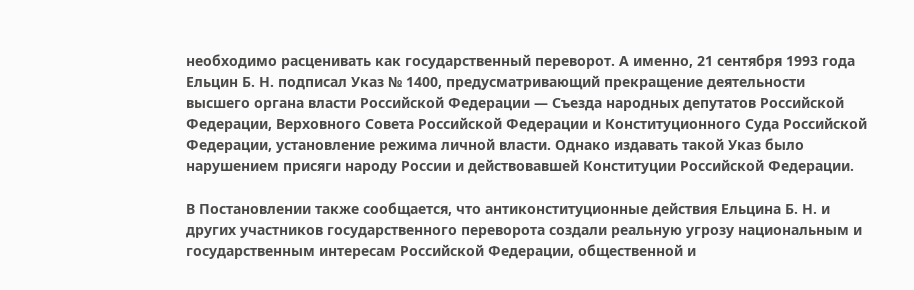необходимо расценивать как государственный переворот. А именно, 21 сентября 1993 года Ельцин Б. Н. подписал Указ № 1400, предусматривающий прекращение деятельности высшего органа власти Российской Федерации — Съезда народных депутатов Российской Федерации, Верховного Совета Российской Федерации и Конституционного Суда Российской Федерации, установление режима личной власти. Однако издавать такой Указ было нарушением присяги народу России и действовавшей Конституции Российской Федерации.

В Постановлении также сообщается, что антиконституционные действия Ельцина Б. Н. и других участников государственного переворота создали реальную угрозу национальным и государственным интересам Российской Федерации, общественной и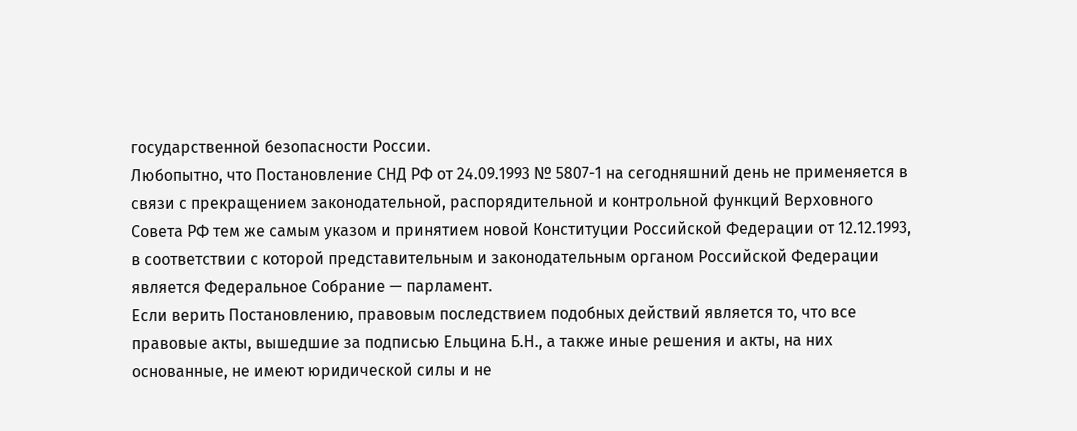государственной безопасности России.
Любопытно, что Постановление СНД РФ от 24.09.1993 № 5807-1 на сегодняшний день не применяется в связи с прекращением законодательной, распорядительной и контрольной функций Верховного Совета РФ тем же самым указом и принятием новой Конституции Российской Федерации от 12.12.1993, в соответствии с которой представительным и законодательным органом Российской Федерации является Федеральное Собрание — парламент.
Если верить Постановлению, правовым последствием подобных действий является то, что все правовые акты, вышедшие за подписью Ельцина Б.Н., а также иные решения и акты, на них основанные, не имеют юридической силы и не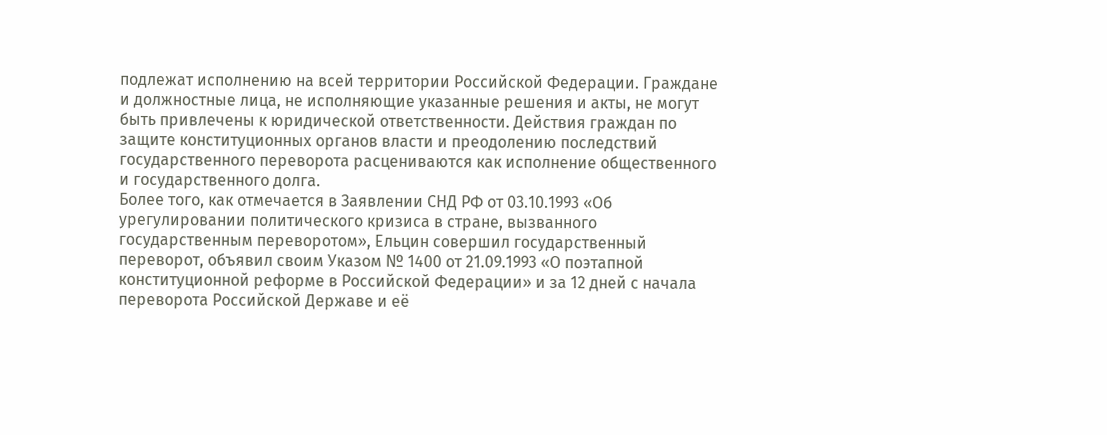подлежат исполнению на всей территории Российской Федерации. Граждане и должностные лица, не исполняющие указанные решения и акты, не могут быть привлечены к юридической ответственности. Действия граждан по защите конституционных органов власти и преодолению последствий государственного переворота расцениваются как исполнение общественного и государственного долга.
Более того, как отмечается в Заявлении СНД РФ от 03.10.1993 «Об урегулировании политического кризиса в стране, вызванного государственным переворотом», Ельцин совершил государственный переворот, объявил своим Указом № 1400 от 21.09.1993 «О поэтапной конституционной реформе в Российской Федерации» и за 12 дней с начала переворота Российской Державе и её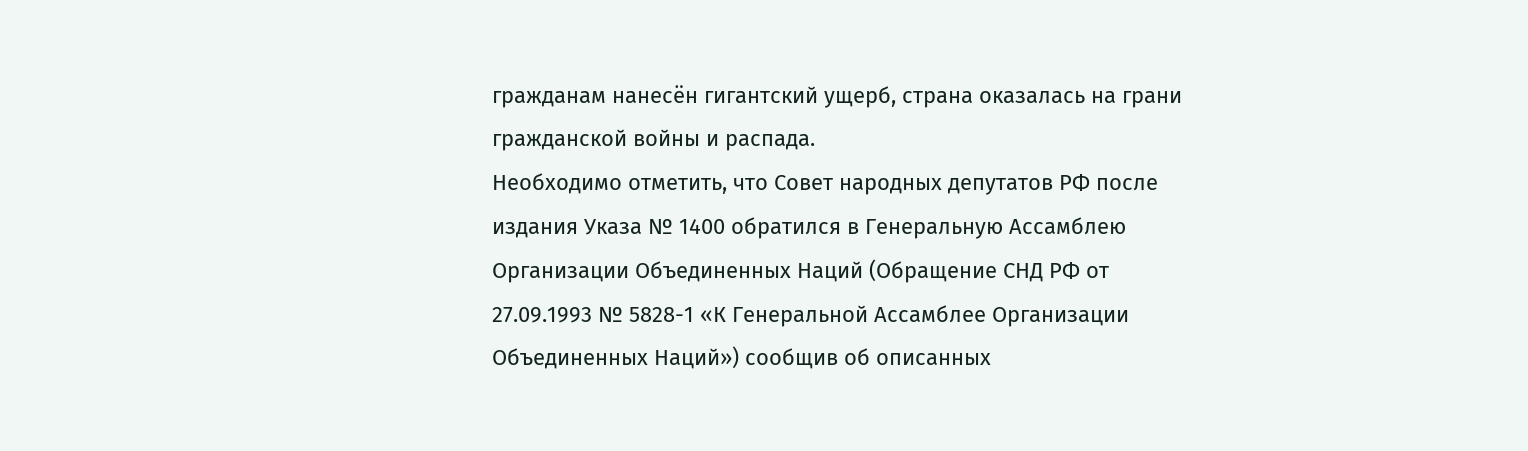гражданам нанесён гигантский ущерб, страна оказалась на грани гражданской войны и распада.
Необходимо отметить, что Совет народных депутатов РФ после издания Указа № 1400 обратился в Генеральную Ассамблею Организации Объединенных Наций (Обращение СНД РФ от 27.09.1993 № 5828-1 «К Генеральной Ассамблее Организации Объединенных Наций») сообщив об описанных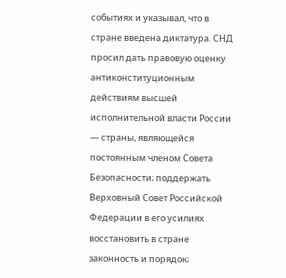событиях и указывал, что в стране введена диктатура. СНД просил дать правовую оценку антиконституционным действиям высшей исполнительной власти России — страны, являющейся постоянным членом Совета Безопасности; поддержать Верховный Совет Российской Федерации в его усилиях восстановить в стране законность и порядок;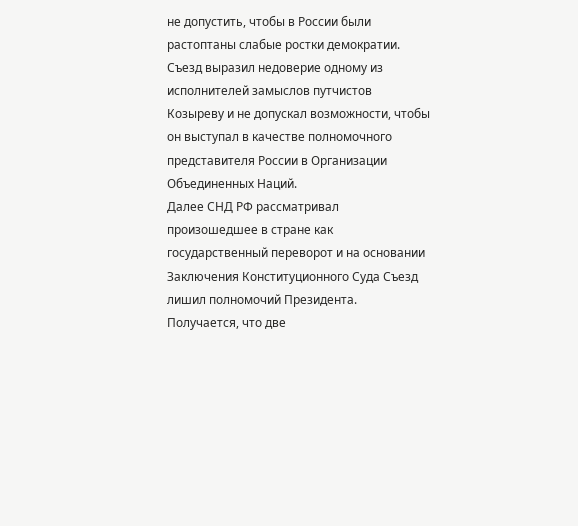не допустить, чтобы в России были растоптаны слабые ростки демократии.
Съезд выразил недоверие одному из исполнителей замыслов путчистов Козыреву и не допускал возможности, чтобы он выступал в качестве полномочного представителя России в Организации Объединенных Наций.
Далее СНД РФ рассматривал произошедшее в стране как государственный переворот и на основании Заключения Конституционного Суда Съезд лишил полномочий Президента.
Получается, что две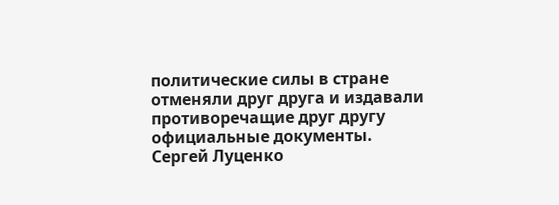политические силы в стране отменяли друг друга и издавали противоречащие друг другу официальные документы.
Сергей Луценко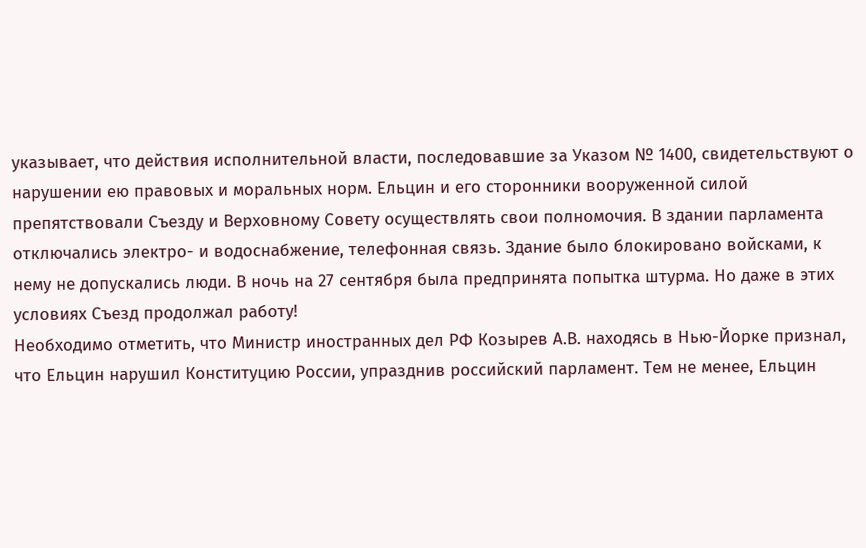указывает, что действия исполнительной власти, последовавшие за Указом № 1400, свидетельствуют о нарушении ею правовых и моральных норм. Ельцин и его сторонники вооруженной силой препятствовали Съезду и Верховному Совету осуществлять свои полномочия. В здании парламента отключались электро- и водоснабжение, телефонная связь. Здание было блокировано войсками, к нему не допускались люди. В ночь на 27 сентября была предпринята попытка штурма. Но даже в этих условиях Съезд продолжал работу!
Необходимо отметить, что Министр иностранных дел РФ Козырев А.В. находясь в Нью-Йорке признал, что Ельцин нарушил Конституцию России, упразднив российский парламент. Тем не менее, Ельцин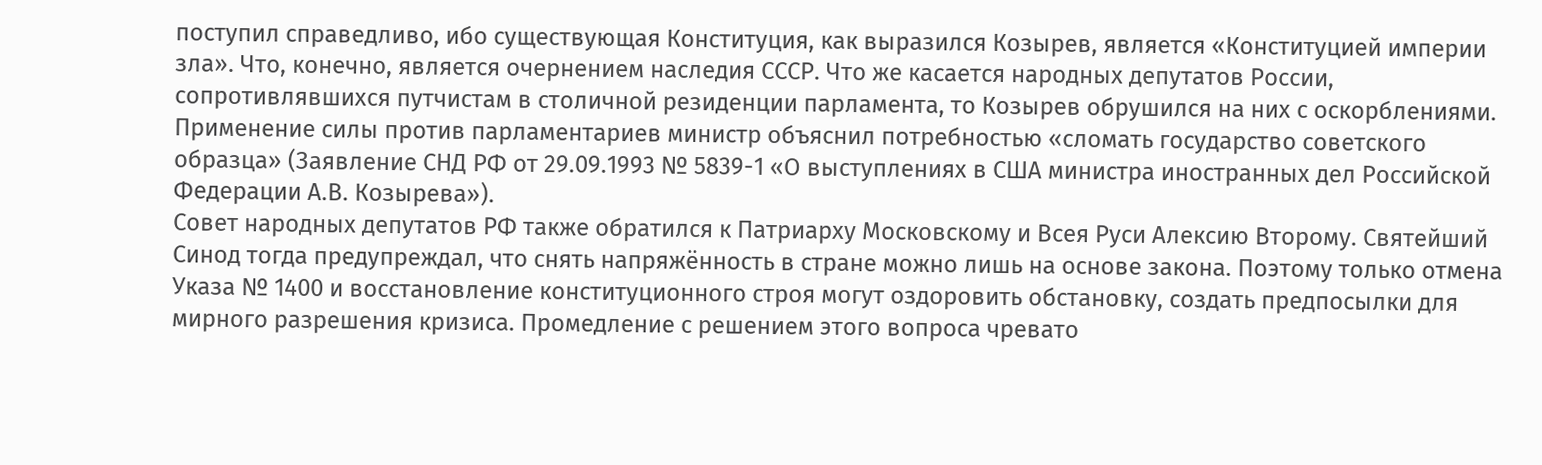поступил справедливо, ибо существующая Конституция, как выразился Козырев, является «Конституцией империи зла». Что, конечно, является очернением наследия СССР. Что же касается народных депутатов России, сопротивлявшихся путчистам в столичной резиденции парламента, то Козырев обрушился на них с оскорблениями. Применение силы против парламентариев министр объяснил потребностью «сломать государство советского образца» (Заявление СНД РФ от 29.09.1993 № 5839-1 «О выступлениях в США министра иностранных дел Российской Федерации А.В. Козырева»).
Совет народных депутатов РФ также обратился к Патриарху Московскому и Всея Руси Алексию Второму. Святейший Синод тогда предупреждал, что снять напряжённость в стране можно лишь на основе закона. Поэтому только отмена Указа № 1400 и восстановление конституционного строя могут оздоровить обстановку, создать предпосылки для мирного разрешения кризиса. Промедление с решением этого вопроса чревато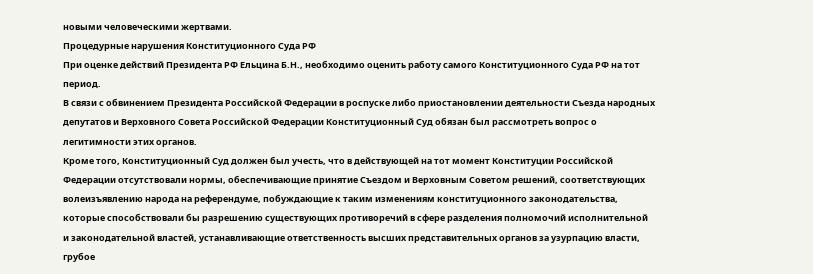новыми человеческими жертвами.
Процедурные нарушения Конституционного Суда РФ
При оценке действий Президента РФ Ельцина Б.Н., необходимо оценить работу самого Конституционного Суда РФ на тот период.
В связи с обвинением Президента Российской Федерации в роспуске либо приостановлении деятельности Съезда народных депутатов и Верховного Совета Российской Федерации Конституционный Суд обязан был рассмотреть вопрос о легитимности этих органов.
Кроме того, Конституционный Суд должен был учесть, что в действующей на тот момент Конституции Российской Федерации отсутствовали нормы, обеспечивающие принятие Съездом и Верховным Советом решений, соответствующих волеизъявлению народа на референдуме, побуждающие к таким изменениям конституционного законодательства, которые способствовали бы разрешению существующих противоречий в сфере разделения полномочий исполнительной и законодательной властей, устанавливающие ответственность высших представительных органов за узурпацию власти, грубое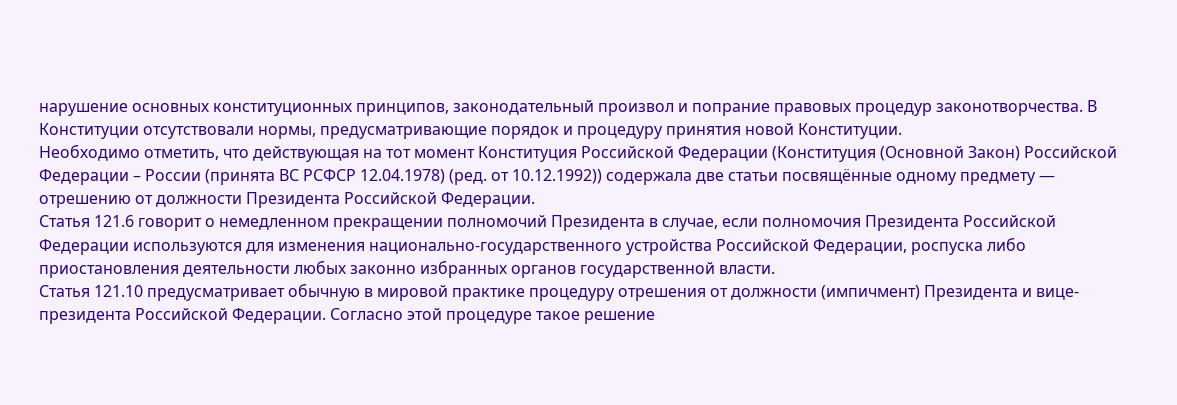нарушение основных конституционных принципов, законодательный произвол и попрание правовых процедур законотворчества. В Конституции отсутствовали нормы, предусматривающие порядок и процедуру принятия новой Конституции.
Необходимо отметить, что действующая на тот момент Конституция Российской Федерации (Конституция (Основной Закон) Российской Федерации – России (принята ВС РСФСР 12.04.1978) (ред. от 10.12.1992)) содержала две статьи посвящённые одному предмету — отрешению от должности Президента Российской Федерации.
Статья 121.6 говорит о немедленном прекращении полномочий Президента в случае, если полномочия Президента Российской Федерации используются для изменения национально-государственного устройства Российской Федерации, роспуска либо приостановления деятельности любых законно избранных органов государственной власти.
Статья 121.10 предусматривает обычную в мировой практике процедуру отрешения от должности (импичмент) Президента и вице-президента Российской Федерации. Согласно этой процедуре такое решение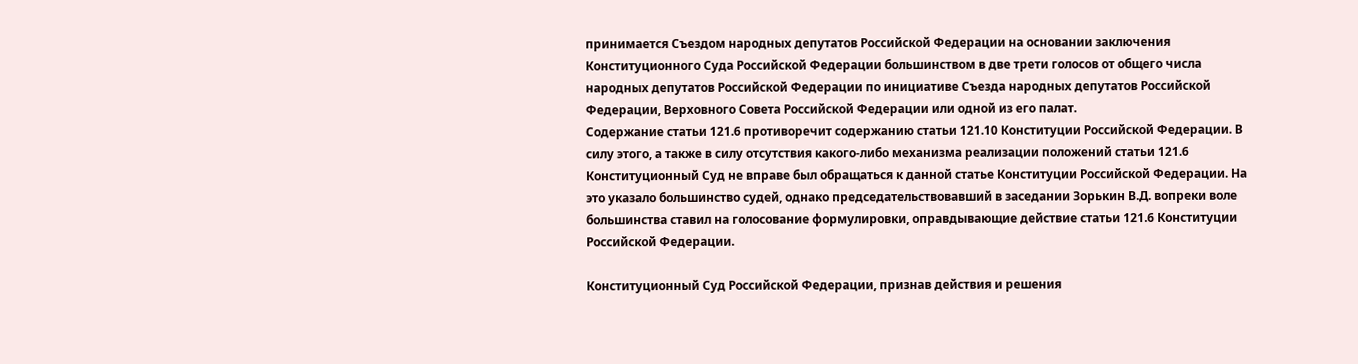принимается Съездом народных депутатов Российской Федерации на основании заключения Конституционного Суда Российской Федерации большинством в две трети голосов от общего числа народных депутатов Российской Федерации по инициативе Съезда народных депутатов Российской Федерации, Верховного Совета Российской Федерации или одной из его палат.
Содержание статьи 121.6 противоречит содержанию статьи 121.10 Конституции Российской Федерации. В силу этого, а также в силу отсутствия какого-либо механизма реализации положений статьи 121.6 Конституционный Суд не вправе был обращаться к данной статье Конституции Российской Федерации. На это указало большинство судей, однако председательствовавший в заседании Зорькин В.Д. вопреки воле большинства ставил на голосование формулировки, оправдывающие действие статьи 121.6 Конституции Российской Федерации.

Конституционный Суд Российской Федерации, признав действия и решения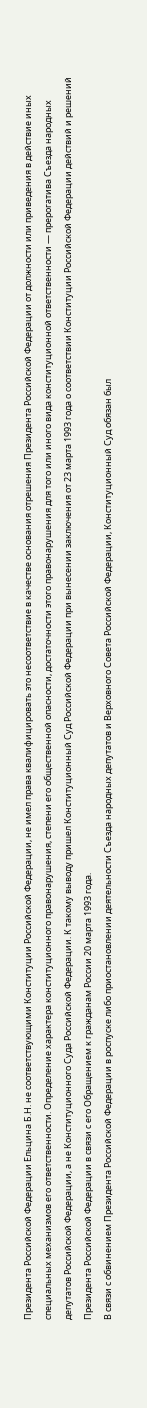Президента Российской Федерации Ельцина Б.Н. не соответствующими Конституции Российской Федерации, не имел права квалифицировать это несоответствие в качестве основания отрешения Президента Российской Федерации от должности или приведения в действие иных специальных механизмов его ответственности. Определение характера конституционного правонарушения, степени его общественной опасности, достаточности этого правонарушения для того или иного вида конституционной ответственности — прерогатива Съезда народных депутатов Российской Федерации, а не Конституционного Суда Российской Федерации. К такому выводу пришел Конституционный Суд Российской Федерации при вынесении заключения от 23 марта 1993 года о соответствии Конституции Российской Федерации действий и решений Президента Российской Федерации в связи с его Обращением к гражданам России 20 марта 1993 года.
В связи с обвинением Президента Российской Федерации в роспуске либо приостановлении деятельности Съезда народных депутатов и Верховного Совета Российской Федерации, Конституционный Суд обязан был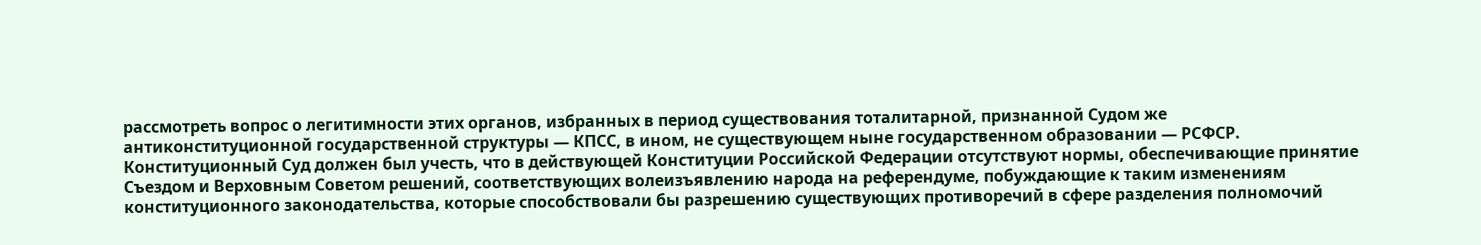рассмотреть вопрос о легитимности этих органов, избранных в период существования тоталитарной, признанной Судом же антиконституционной государственной структуры — КПСС, в ином, не существующем ныне государственном образовании — РСФСР.
Конституционный Суд должен был учесть, что в действующей Конституции Российской Федерации отсутствуют нормы, обеспечивающие принятие Съездом и Верховным Советом решений, соответствующих волеизъявлению народа на референдуме, побуждающие к таким изменениям конституционного законодательства, которые способствовали бы разрешению существующих противоречий в сфере разделения полномочий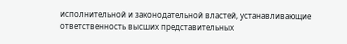исполнительной и законодательной властей, устанавливающие ответственность высших представительных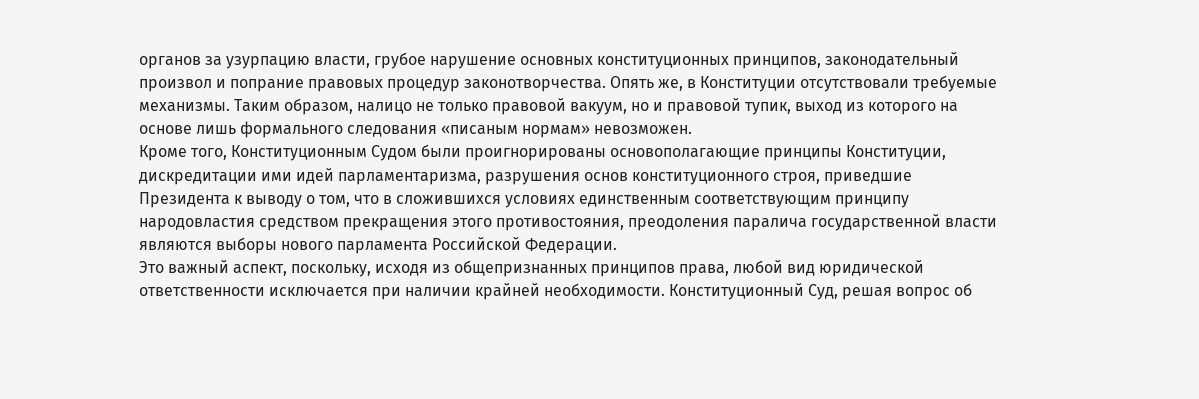органов за узурпацию власти, грубое нарушение основных конституционных принципов, законодательный произвол и попрание правовых процедур законотворчества. Опять же, в Конституции отсутствовали требуемые механизмы. Таким образом, налицо не только правовой вакуум, но и правовой тупик, выход из которого на основе лишь формального следования «писаным нормам» невозможен.
Кроме того, Конституционным Судом были проигнорированы основополагающие принципы Конституции, дискредитации ими идей парламентаризма, разрушения основ конституционного строя, приведшие Президента к выводу о том, что в сложившихся условиях единственным соответствующим принципу народовластия средством прекращения этого противостояния, преодоления паралича государственной власти являются выборы нового парламента Российской Федерации.
Это важный аспект, поскольку, исходя из общепризнанных принципов права, любой вид юридической ответственности исключается при наличии крайней необходимости. Конституционный Суд, решая вопрос об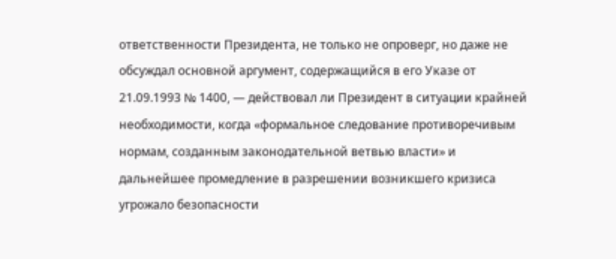ответственности Президента, не только не опроверг, но даже не обсуждал основной аргумент, содержащийся в его Указе от 21.09.1993 № 1400, — действовал ли Президент в ситуации крайней необходимости, когда «формальное следование противоречивым нормам, созданным законодательной ветвью власти» и дальнейшее промедление в разрешении возникшего кризиса угрожало безопасности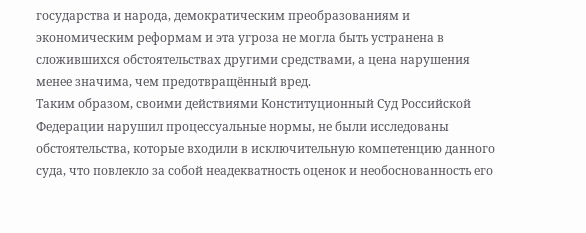государства и народа, демократическим преобразованиям и экономическим реформам и эта угроза не могла быть устранена в сложившихся обстоятельствах другими средствами, а цена нарушения менее значима, чем предотвращённый вред.
Таким образом, своими действиями Конституционный Суд Российской Федерации нарушил процессуальные нормы, не были исследованы обстоятельства, которые входили в исключительную компетенцию данного суда, что повлекло за собой неадекватность оценок и необоснованность его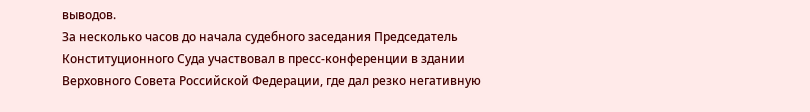выводов.
За несколько часов до начала судебного заседания Председатель Конституционного Суда участвовал в пресс-конференции в здании Верховного Совета Российской Федерации, где дал резко негативную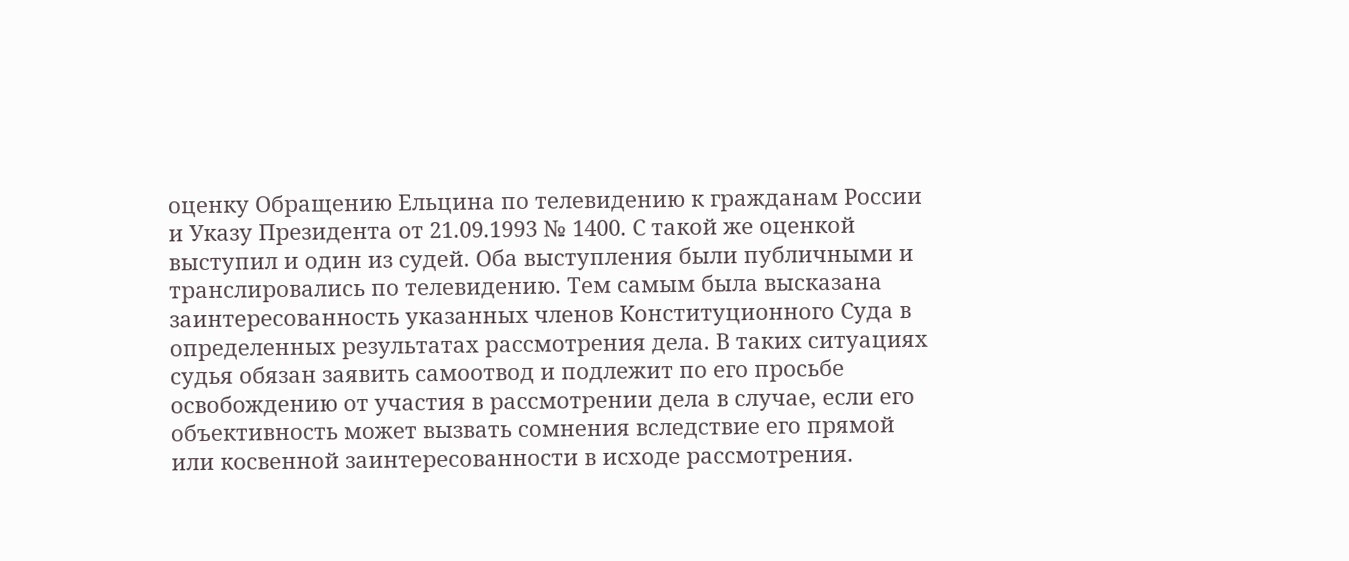оценку Обращению Ельцина по телевидению к гражданам России и Указу Президента от 21.09.1993 № 1400. С такой же оценкой выступил и один из судей. Оба выступления были публичными и транслировались по телевидению. Тем самым была высказана заинтересованность указанных членов Конституционного Суда в определенных результатах рассмотрения дела. В таких ситуациях судья обязан заявить самоотвод и подлежит по его просьбе освобождению от участия в рассмотрении дела в случае, если его объективность может вызвать сомнения вследствие его прямой или косвенной заинтересованности в исходе рассмотрения.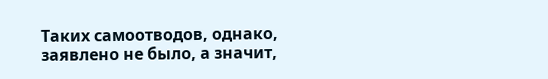Таких самоотводов, однако, заявлено не было, а значит,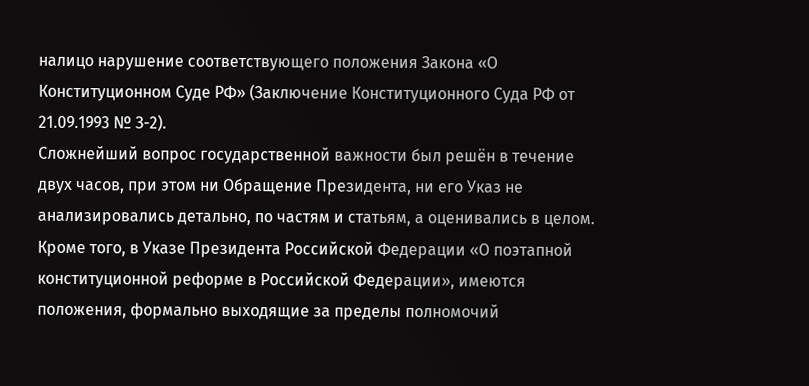налицо нарушение соответствующего положения Закона «О Конституционном Суде РФ» (Заключение Конституционного Суда РФ от 21.09.1993 № З-2).
Сложнейший вопрос государственной важности был решён в течение двух часов, при этом ни Обращение Президента, ни его Указ не анализировались детально, по частям и статьям, а оценивались в целом.
Кроме того, в Указе Президента Российской Федерации «О поэтапной конституционной реформе в Российской Федерации», имеются положения, формально выходящие за пределы полномочий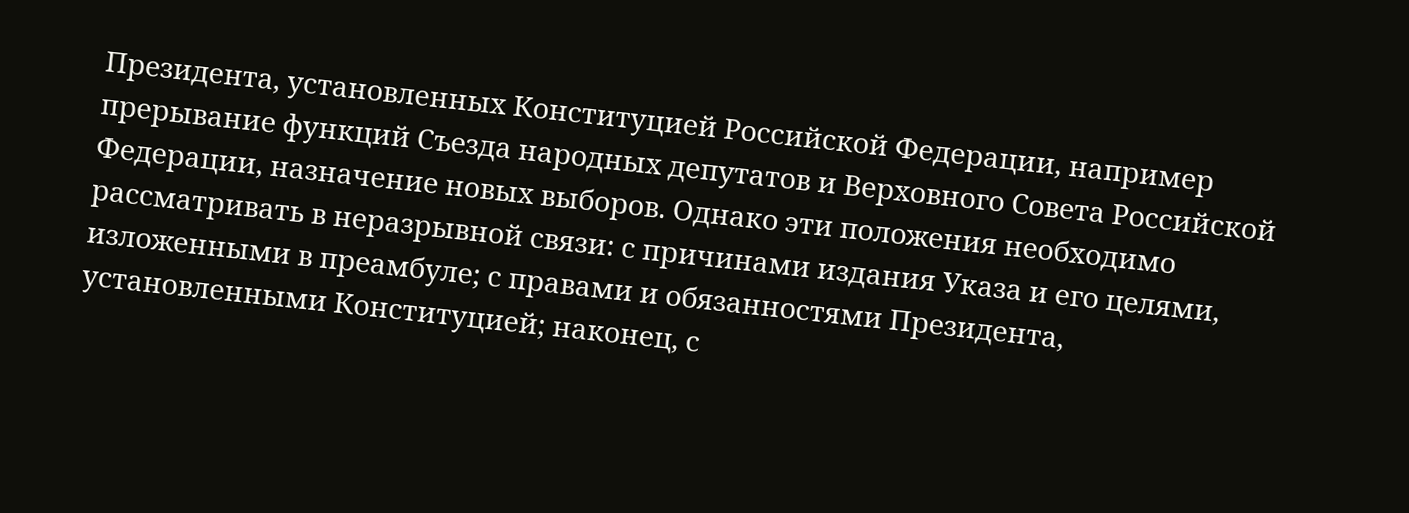Президента, установленных Конституцией Российской Федерации, например прерывание функций Съезда народных депутатов и Верховного Совета Российской Федерации, назначение новых выборов. Однако эти положения необходимо рассматривать в неразрывной связи: с причинами издания Указа и его целями, изложенными в преамбуле; с правами и обязанностями Президента, установленными Конституцией; наконец, с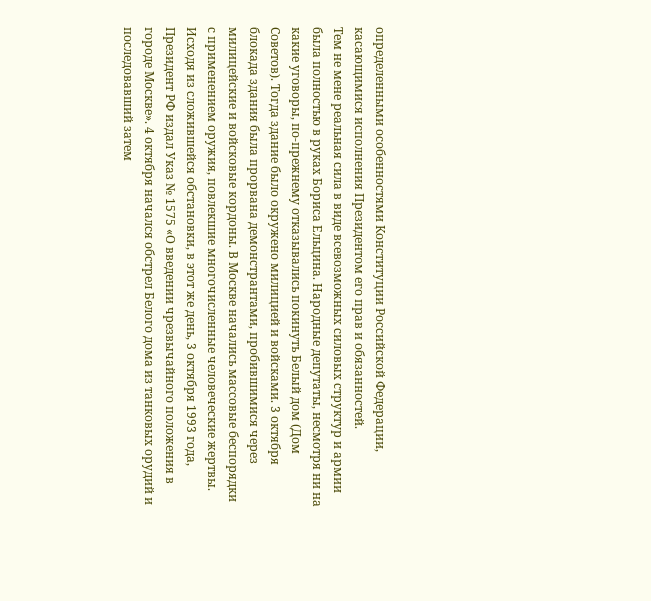определенными особенностями Конституции Российской Федерации, касающимися исполнения Президентом его прав и обязанностей.
Тем не мене реальная сила в виде всевозможных силовых структур и армии была полностью в руках Бориса Ельцина. Народные депутаты, несмотря ни на какие уговоры, по-прежнему отказывались покинуть Белый дом (Дом Советов). Тогда здание было окружено милицией и войсками. 3 октября блокада здания была прорвана демонстрантами, пробившимися через милицейские и войсковые кордоны. В Москве начались массовые беспорядки с применением оружия, повлекшие многочисленные человеческие жертвы. Исходя из сложившейся обстановки, в этот же день, 3 октября 1993 года, Президент РФ издал Указ № 1575 «О введении чрезвычайного положения в городе Москве». 4 октября начался обстрел Белого дома из танковых орудий и последовавший затем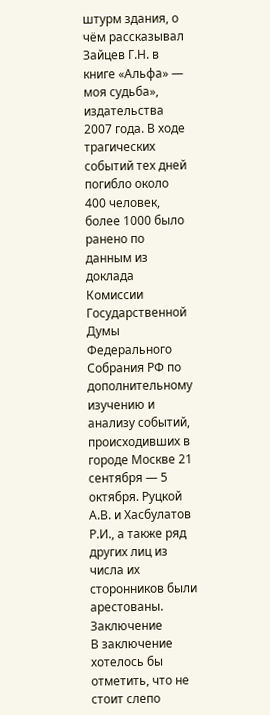штурм здания, о чём рассказывал Зайцев Г.Н. в книге «Альфа» — моя судьба», издательства 2007 года. В ходе трагических событий тех дней погибло около 400 человек, более 1000 было ранено по данным из доклада Комиссии Государственной Думы Федерального Собрания РФ по дополнительному изучению и анализу событий, происходивших в городе Москве 21 сентября — 5 октября. Руцкой А.В. и Хасбулатов Р.И., а также ряд других лиц из числа их сторонников были арестованы.
Заключение
В заключение хотелось бы отметить, что не стоит слепо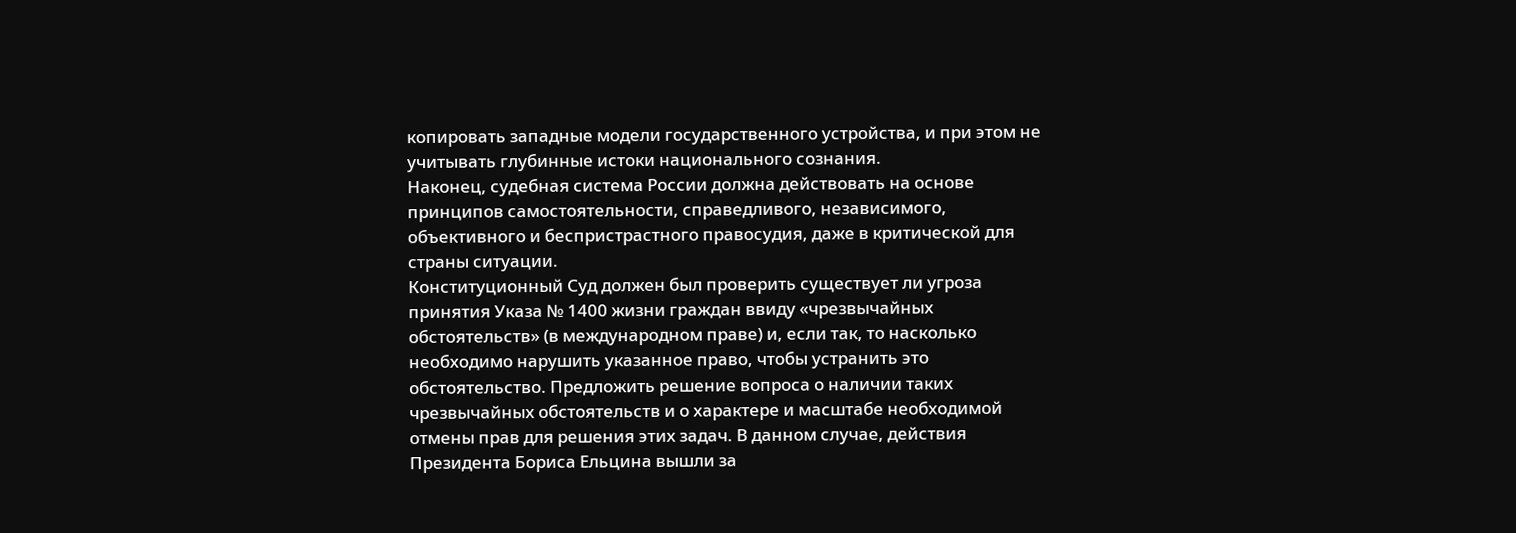копировать западные модели государственного устройства, и при этом не учитывать глубинные истоки национального сознания.
Наконец, судебная система России должна действовать на основе принципов самостоятельности, справедливого, независимого, объективного и беспристрастного правосудия, даже в критической для страны ситуации.
Конституционный Суд должен был проверить существует ли угроза принятия Указа № 1400 жизни граждан ввиду «чрезвычайных обстоятельств» (в международном праве) и, если так, то насколько необходимо нарушить указанное право, чтобы устранить это обстоятельство. Предложить решение вопроса о наличии таких чрезвычайных обстоятельств и о характере и масштабе необходимой отмены прав для решения этих задач. В данном случае, действия Президента Бориса Ельцина вышли за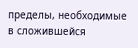пределы, необходимые в сложившейся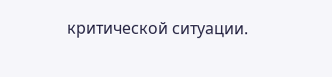критической ситуации.